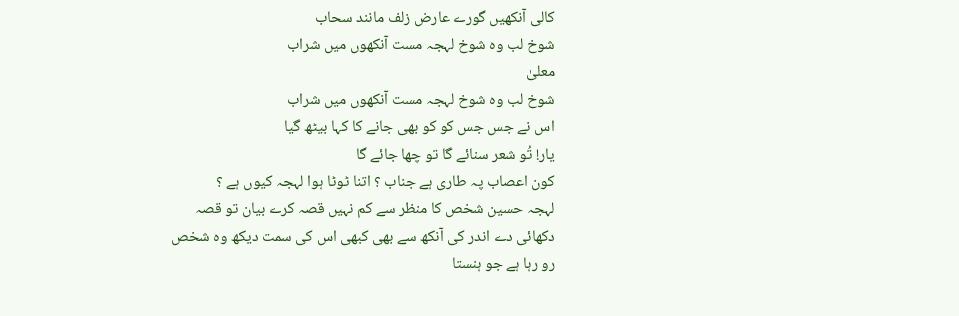کالی آنکھیں گورے عارض زلف مانند سحاب
شوخ لب وہ شوخ لہجہ مست آنکھوں میں شراب
معلیٰ
شوخ لب وہ شوخ لہجہ مست آنکھوں میں شراب
اس نے جس جس کو کو بھی جانے کا کہا بیٹھ گیا
یار! تُو شعر سنائے گا تو چھا جائے گا
کون اعصاب پہ طاری ہے جناب ؟ اتنا ٹوٹا ہوا لہجہ کیوں ہے ؟
لہجہ حسین شخص کا منظر سے کم نہیں قصہ کرے بیان تو قصہ دکھائی دے اندر کی آنکھ سے بھی کبھی اس کی سمت دیکھ وہ شخص رو رہا ہے جو ہنستا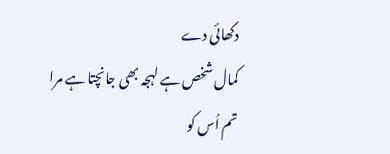دکھائی دے
کمال شخص ہے لہجہ بھی جانچتا ہے مرا
تم اُس کو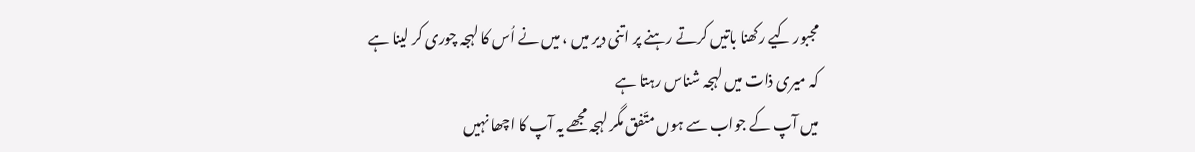مجبور کیے رکھنا باتیں کرتے رہنے پر اتنی دیر میں ، میں نے اُس کا لہجہ چوری کر لینا ہے
کہ میری ذات میں لہجہ شناس رہتا ہے
میں آپ کے جواب سے ہوں متّفق مگر لہجہ مجھے یہ آپ کا اچھا نہیں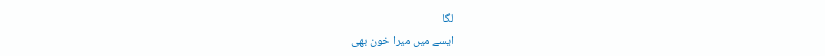لگا
ایسے میں میرا خون بھی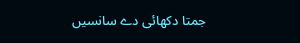جمتا دکھائی دے سانسیں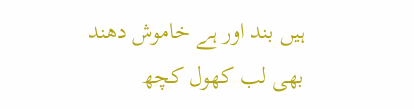ہیں بند اور ہے خاموش دھند بھی لب کھول کچھ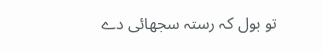تو بول کہ رستہ سجھائی دے